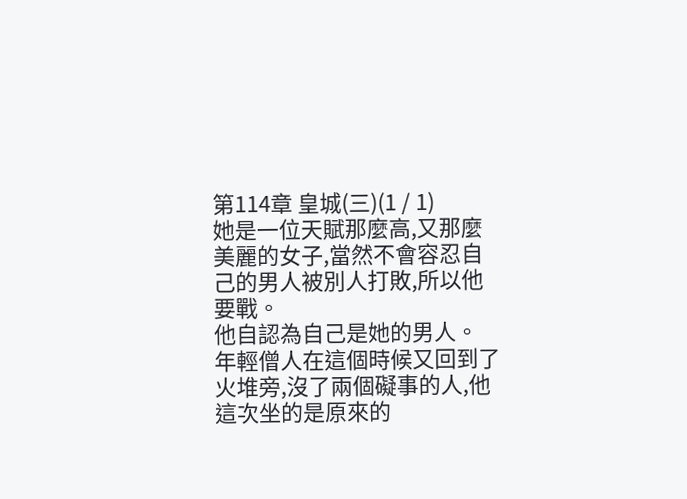第114章 皇城(三)(1 / 1)
她是一位天賦那麼高,又那麼美麗的女子,當然不會容忍自己的男人被別人打敗,所以他要戰。
他自認為自己是她的男人。
年輕僧人在這個時候又回到了火堆旁,沒了兩個礙事的人,他這次坐的是原來的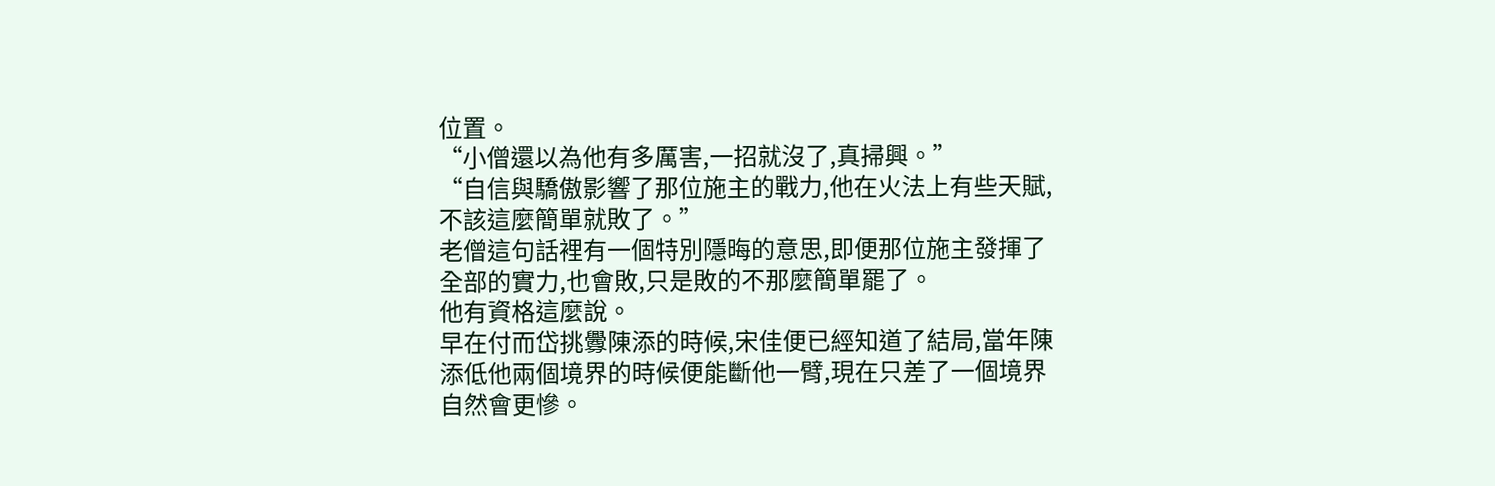位置。
“小僧還以為他有多厲害,一招就沒了,真掃興。”
“自信與驕傲影響了那位施主的戰力,他在火法上有些天賦,不該這麼簡單就敗了。”
老僧這句話裡有一個特別隱晦的意思,即便那位施主發揮了全部的實力,也會敗,只是敗的不那麼簡單罷了。
他有資格這麼說。
早在付而岱挑釁陳添的時候,宋佳便已經知道了結局,當年陳添低他兩個境界的時候便能斷他一臂,現在只差了一個境界自然會更慘。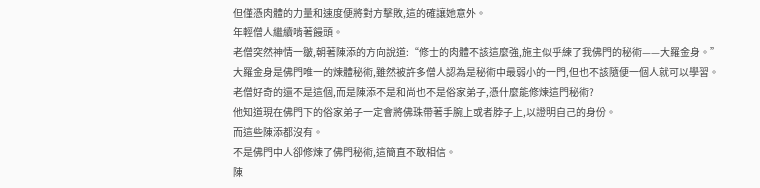但僅憑肉體的力量和速度便將對方擊敗,這的確讓她意外。
年輕僧人繼續啃著饅頭。
老僧突然神情一皺,朝著陳添的方向說道:“修士的肉體不該這麼強,施主似乎練了我佛門的秘術——大羅金身。”
大羅金身是佛門唯一的煉體秘術,雖然被許多僧人認為是秘術中最弱小的一門,但也不該隨便一個人就可以學習。
老僧好奇的還不是這個,而是陳添不是和尚也不是俗家弟子,憑什麼能修煉這門秘術?
他知道現在佛門下的俗家弟子一定會將佛珠帶著手腕上或者脖子上,以證明自己的身份。
而這些陳添都沒有。
不是佛門中人卻修煉了佛門秘術,這簡直不敢相信。
陳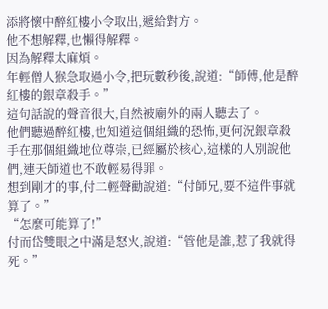添將懷中醉紅樓小令取出,遞給對方。
他不想解釋,也懶得解釋。
因為解釋太麻煩。
年輕僧人猴急取過小令,把玩數秒後,說道:“師傅,他是醉紅樓的銀章殺手。”
這句話說的聲音很大,自然被廟外的兩人聽去了。
他們聽過醉紅樓,也知道這個組織的恐怖,更何況銀章殺手在那個組織地位尊崇,已經屬於核心,這樣的人別說他們,連天師道也不敢輕易得罪。
想到剛才的事,付二輕聲勸說道:“付師兄,要不這件事就算了。”
“怎麼可能算了!”
付而岱雙眼之中滿是怒火,說道:“管他是誰,惹了我就得死。”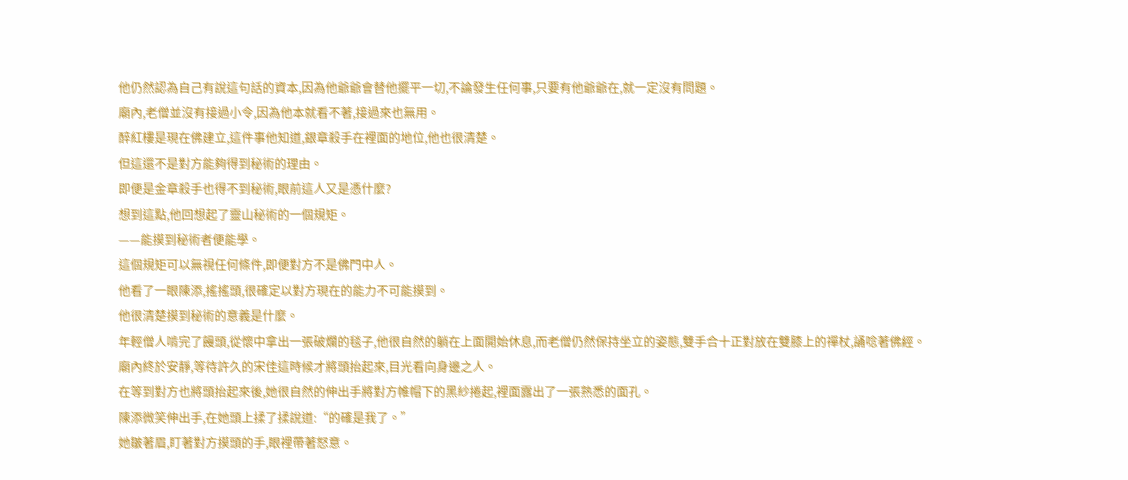他仍然認為自己有說這句話的資本,因為他爺爺會替他擺平一切,不論發生任何事,只要有他爺爺在,就一定沒有問題。
廟內,老僧並沒有接過小令,因為他本就看不著,接過來也無用。
醉紅樓是現在佛建立,這件事他知道,銀章殺手在裡面的地位,他也很清楚。
但這還不是對方能夠得到秘術的理由。
即便是金章殺手也得不到秘術,眼前這人又是憑什麼?
想到這點,他回想起了靈山秘術的一個規矩。
——能摸到秘術者便能學。
這個規矩可以無視任何條件,即便對方不是佛門中人。
他看了一眼陳添,搖搖頭,很確定以對方現在的能力不可能摸到。
他很清楚摸到秘術的意義是什麼。
年輕僧人啃完了饅頭,從懷中拿出一張破爛的毯子,他很自然的躺在上面開始休息,而老僧仍然保持坐立的姿態,雙手合十正對放在雙膝上的禪杖,誦唸著佛經。
廟內終於安靜,等待許久的宋佳這時候才將頭抬起來,目光看向身邊之人。
在等到對方也將頭抬起來後,她很自然的伸出手將對方帷帽下的黑紗捲起,裡面露出了一張熟悉的面孔。
陳添微笑伸出手,在她頭上揉了揉說道:“的確是我了。”
她皺著眉,盯著對方摸頭的手,眼裡帶著怒意。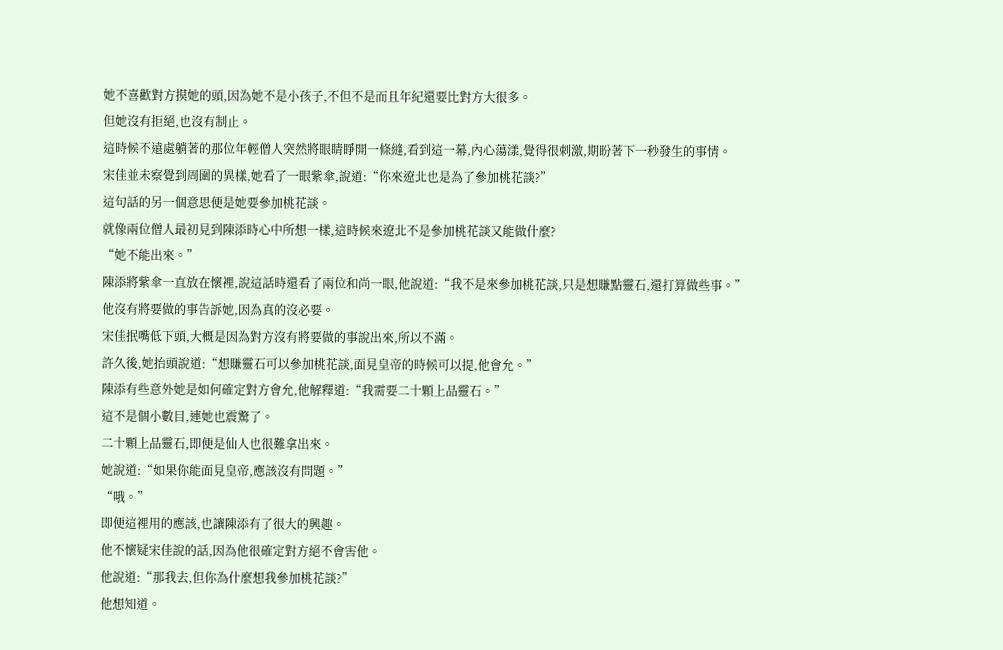她不喜歡對方摸她的頭,因為她不是小孩子,不但不是而且年紀還要比對方大很多。
但她沒有拒絕,也沒有制止。
這時候不遠處躺著的那位年輕僧人突然將眼睛睜開一條縫,看到這一幕,內心蕩漾,覺得很刺激,期盼著下一秒發生的事情。
宋佳並未察覺到周圍的異樣,她看了一眼紫傘,說道:“你來遼北也是為了參加桃花談?”
這句話的另一個意思便是她要參加桃花談。
就像兩位僧人最初見到陳添時心中所想一樣,這時候來遼北不是參加桃花談又能做什麼?
“她不能出來。”
陳添將紫傘一直放在懷裡,說這話時還看了兩位和尚一眼,他說道:“我不是來參加桃花談,只是想賺點靈石,還打算做些事。”
他沒有將要做的事告訴她,因為真的沒必要。
宋佳抿嘴低下頭,大概是因為對方沒有將要做的事說出來,所以不滿。
許久後,她抬頭說道:“想賺靈石可以參加桃花談,面見皇帝的時候可以提,他會允。”
陳添有些意外她是如何確定對方會允,他解釋道:“我需要二十顆上品靈石。”
這不是個小數目,連她也震驚了。
二十顆上品靈石,即便是仙人也很難拿出來。
她說道:“如果你能面見皇帝,應該沒有問題。”
“哦。”
即便這裡用的應該,也讓陳添有了很大的興趣。
他不懷疑宋佳說的話,因為他很確定對方絕不會害他。
他說道:“那我去,但你為什麼想我參加桃花談?”
他想知道。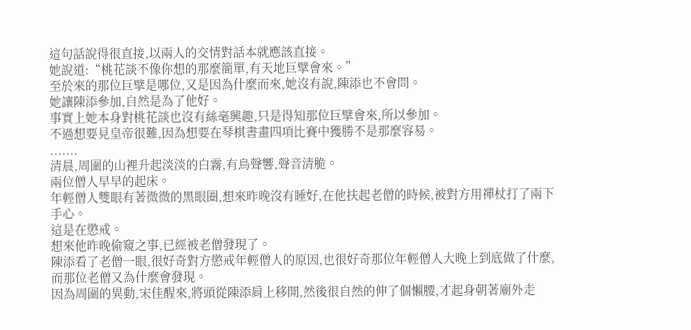這句話說得很直接,以兩人的交情對話本就應該直接。
她說道:“桃花談不像你想的那麼簡單,有天地巨擘會來。”
至於來的那位巨擘是哪位,又是因為什麼而來,她沒有說,陳添也不會問。
她讓陳添參加,自然是為了他好。
事實上她本身對桃花談也沒有絲毫興趣,只是得知那位巨擘會來,所以參加。
不過想要見皇帝很難,因為想要在琴棋書畫四項比賽中獲勝不是那麼容易。
.......
清晨,周圍的山裡升起淡淡的白霧,有鳥聲響,聲音清脆。
兩位僧人早早的起床。
年輕僧人雙眼有著微微的黑眼圈,想來昨晚沒有睡好,在他扶起老僧的時候,被對方用禪杖打了兩下手心。
這是在懲戒。
想來他昨晚偷窺之事,已經被老僧發現了。
陳添看了老僧一眼,很好奇對方懲戒年輕僧人的原因,也很好奇那位年輕僧人大晚上到底做了什麼,而那位老僧又為什麼會發現。
因為周圍的異動,宋佳醒來,將頭從陳添肩上移開,然後很自然的伸了個懶腰,才起身朝著廟外走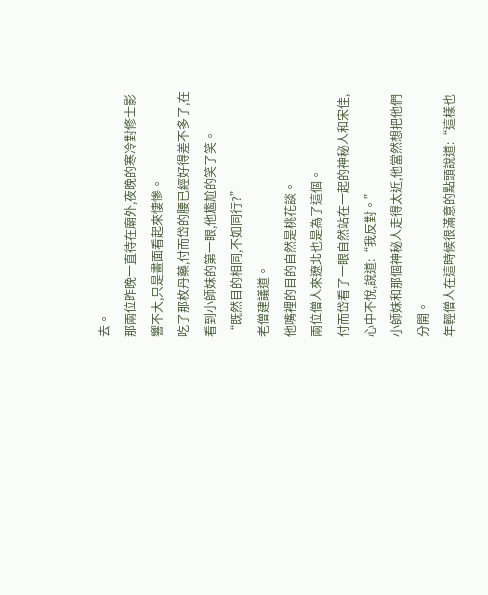去。
那兩位昨晚一直待在廟外,夜晚的寒冷對修士影響不大,只是畫面看起來悽慘。
吃了那枚丹藥,付而岱的腰已經好得差不多了,在看到小師妹的第一眼,他尷尬的笑了笑。
“既然目的相同,不如同行?”
老僧建議道。
他嘴裡的目的自然是桃花談。
兩位僧人來遼北也是為了這個。
付而岱看了一眼自然站在一起的神秘人和宋佳,心中不悅,說道:“我反對。”
小師妹和那個神秘人走得太近,他當然想把他們分開。
年輕僧人在這時候很滿意的點頭說道:“這樣也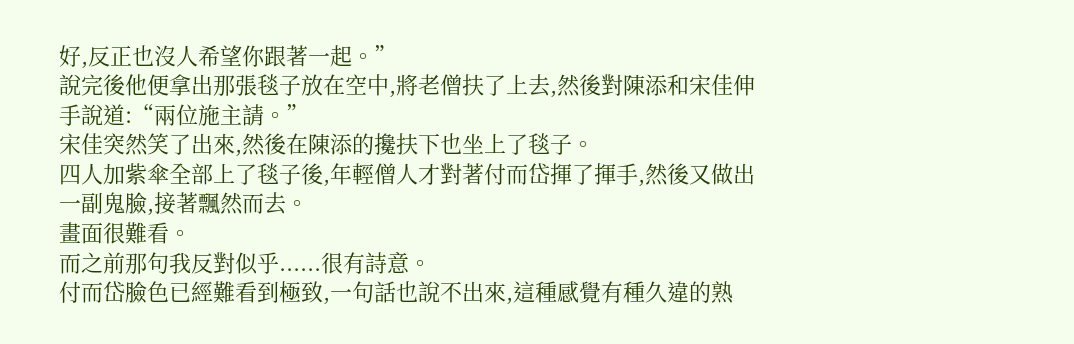好,反正也沒人希望你跟著一起。”
說完後他便拿出那張毯子放在空中,將老僧扶了上去,然後對陳添和宋佳伸手說道:“兩位施主請。”
宋佳突然笑了出來,然後在陳添的攙扶下也坐上了毯子。
四人加紫傘全部上了毯子後,年輕僧人才對著付而岱揮了揮手,然後又做出一副鬼臉,接著飄然而去。
畫面很難看。
而之前那句我反對似乎......很有詩意。
付而岱臉色已經難看到極致,一句話也說不出來,這種感覺有種久違的熟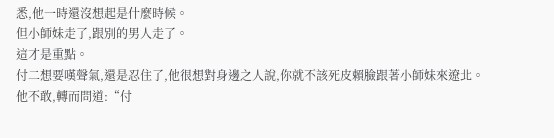悉,他一時還沒想起是什麼時候。
但小師妹走了,跟別的男人走了。
這才是重點。
付二想要嘆聲氣,還是忍住了,他很想對身邊之人說,你就不該死皮賴臉跟著小師妹來遼北。
他不敢,轉而問道:“付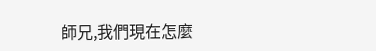師兄,我們現在怎麼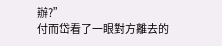辦?”
付而岱看了一眼對方離去的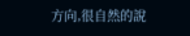方向,很自然的說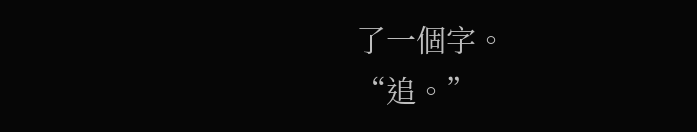了一個字。
“追。”